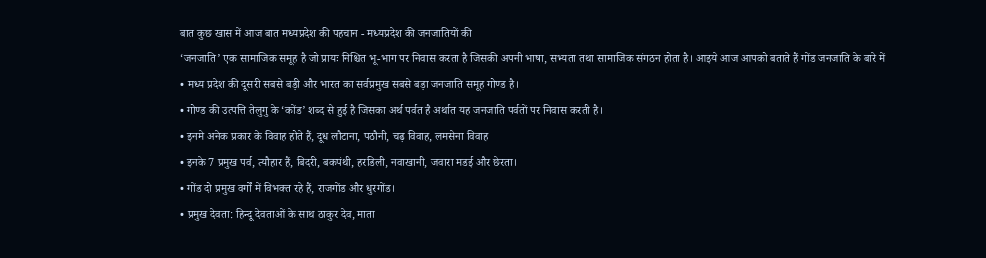बात कुछ खास में आज बात मध्यप्रदेश की पहचान - मध्यप्रदेश की जनजातियों की
‘जनजाति’ एक सामाजिक समूह है जो प्रायः निश्चित भू-भाग पर निवास करता है जिसकी अपनी भाषा, सभ्यता तथा सामाजिक संगठन होता है। आइये आज आपको बताते हैं गोंड जनजाति के बारे में
• मध्य प्रदेश की दूसरी सबसे बड़ी और भारत का सर्वप्रमुख सबसे बड़ा जनजाति समूह गोण्ड है।
• गोण्ड की उत्पत्ति तेलुगु के ‘कोंड’ शब्द से हुई है जिसका अर्थ पर्वत है अर्थात यह जनजाति पर्वतों पर निवास करती है।
• इनमे अनेक प्रकार के विवाह होते हैं, दूध लौटाना, पठौनी, चढ़ विवाह, लमसेना विवाह
• इनके 7 प्रमुख पर्व, त्यौहार हैं, बिदरी, बकपंथी, हरडिली, नवाखानी, जवारा मडई और छेरता।
• गोंड दो प्रमुख वर्गों में विभक्त रहे हैं, राजगोंड और धुरगोंड।
• प्रमुख देवता: हिन्दू देवताओं के साथ ठाकुर देव, माता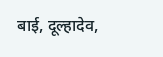बाई, दूल्हादेव,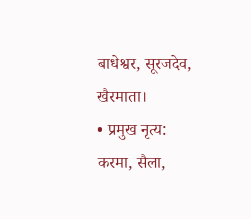बाधेश्वर, सूरजदेव, खैरमाता।
• प्रमुख नृत्य: करमा, सैला,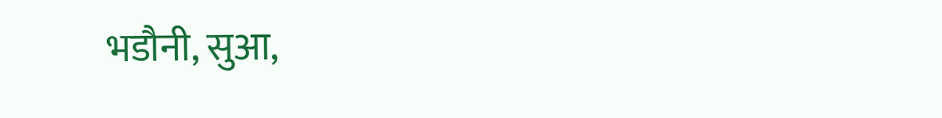भडौनी, सुआ,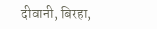दीवानी, बिरहा,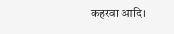कहरवा आदि।